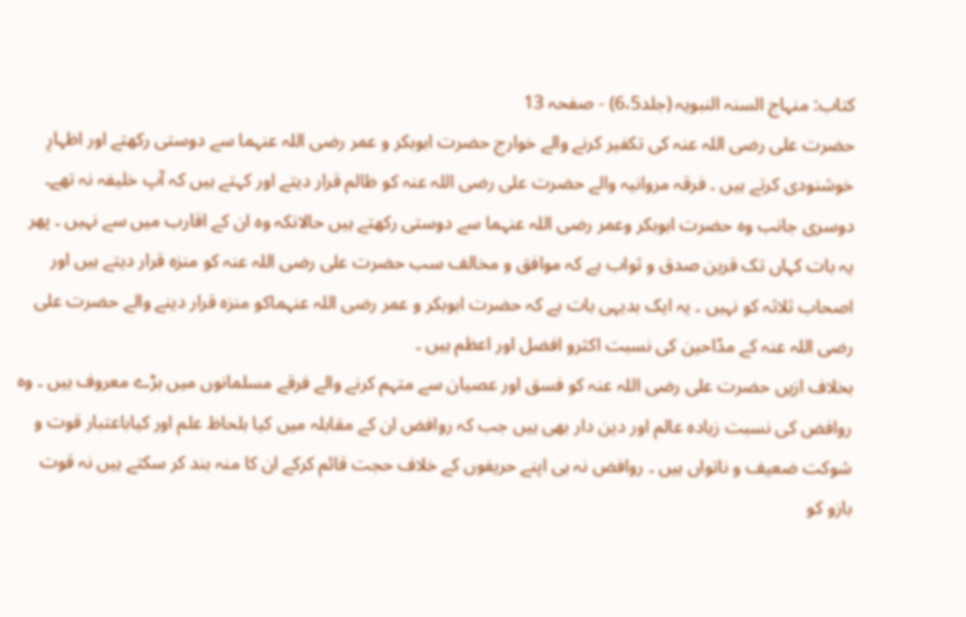کتاب: منہاج السنہ النبویہ (جلد6،5) - صفحہ 13
حضرت علی رضی اللہ عنہ کی تکفیر کرنے والے خوارج حضرت ابوبکر و عمر رضی اللہ عنہما سے دوستی رکھتے اور اظہارِ خوشنودی کرتے ہیں ۔ فرقہ مروانیہ والے حضرت علی رضی اللہ عنہ کو ظالم قرار دیتے اور کہتے ہیں کہ آپ خلیفہ نہ تھے۔ دوسری جانب وہ حضرت ابوبکر وعمر رضی اللہ عنہما سے دوستی رکھتے ہیں حالانکہ وہ ان کے اقارب میں سے نہیں ۔ پھر یہ بات کہاں تک قرین صدق و ثواب ہے کہ موافق و مخالف سب حضرت علی رضی اللہ عنہ کو منزہ قرار دیتے ہیں اور اصحاب ثلاثہ کو نہیں ۔ یہ ایک بدیہی بات ہے کہ حضرت ابوبکر و عمر رضی اللہ عنہماکو منزہ قرار دینے والے حضرت علی رضی اللہ عنہ کے مدّاحین کی نسبت اکثرو افضل اور اعظم ہیں ۔
بخلاف ازیں حضرت علی رضی اللہ عنہ کو فسق اور عصیان سے متہم کرنے والے فرقے مسلمانوں میں بڑے معروف ہیں ۔ وہ روافض کی نسبت زیادہ عالم اور دین دار بھی ہیں جب کہ روافض ان کے مقابلہ میں کیا بلحاظ علم اور کیاباعتبار قوت و شوکت ضعیف و ناتواں ہیں ۔ روافض نہ ہی اپنے حریفوں کے خلاف حجت قائم کرکے ان کا منہ بند کر سکتے ہیں نہ قوت بازو کو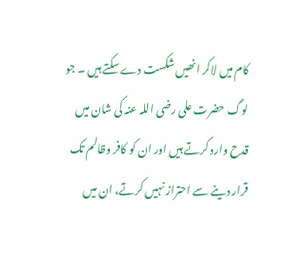کام میں لاکر انھیں شکست دے سکتے ہیں ۔ جو لوگ حضرت علی رضی اللہ عنہ کی شان میں قدح وارد کرتے ہیں اور ان کو کافر وظالم تک قرار دینے سے احتراز نہیں کرتے، ان میں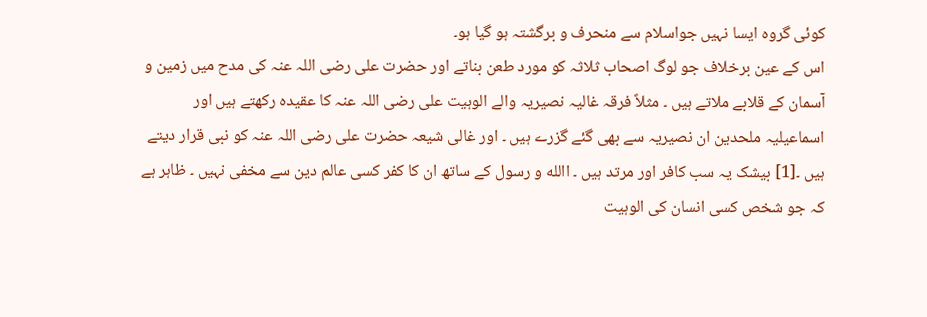کوئی گروہ ایسا نہیں جواسلام سے منحرف و برگشتہ ہو گیا ہو۔
اس کے عین برخلاف جو لوگ اصحاب ثلاثہ کو مورد طعن بناتے اور حضرت علی رضی اللہ عنہ کی مدح میں زمین و آسمان کے قلابے ملاتے ہیں ۔ مثلاً فرقہ غالیہ نصیریہ والے الوہیت علی رضی اللہ عنہ کا عقیدہ رکھتے ہیں اور اسماعیلیہ ملحدین ان نصیریہ سے بھی گئے گزرے ہیں ۔ اور غالی شیعہ حضرت علی رضی اللہ عنہ کو نبی قرار دیتے ہیں ۔[1] بیشک یہ سب کافر اور مرتد ہیں ۔ االله و رسول کے ساتھ ان کا کفر کسی عالم دین سے مخفی نہیں ۔ ظاہر ہے کہ جو شخص کسی انسان کی الوہیت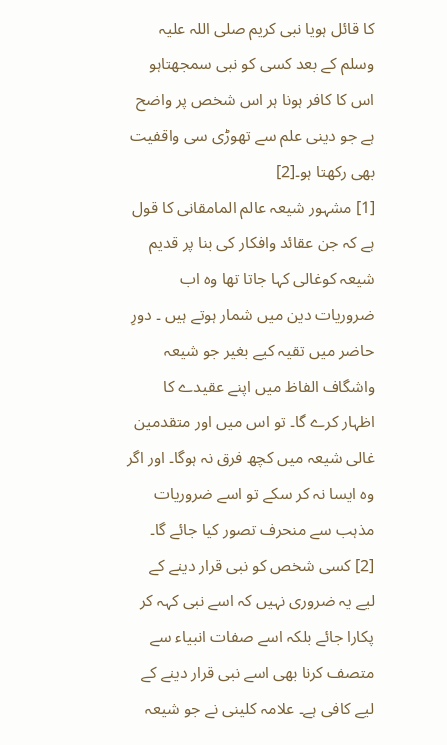کا قائل ہویا نبی کریم صلی اللہ علیہ وسلم کے بعد کسی کو نبی سمجھتاہو اس کا کافر ہونا ہر اس شخص پر واضح ہے جو دینی علم سے تھوڑی سی واقفیت بھی رکھتا ہو۔[2]
[1] مشہور شیعہ عالم المامقانی کا قول ہے کہ جن عقائد وافکار کی بنا پر قدیم شیعہ کوغالی کہا جاتا تھا وہ اب ضروریات دین میں شمار ہوتے ہیں ۔ دورِ حاضر میں تقیہ کیے بغیر جو شیعہ واشگاف الفاظ میں اپنے عقیدے کا اظہار کرے گا۔ تو اس میں اور متقدمین غالی شیعہ میں کچھ فرق نہ ہوگا۔ اور اگر وہ ایسا نہ کر سکے تو اسے ضروریات مذہب سے منحرف تصور کیا جائے گا۔
[2] کسی شخص کو نبی قرار دینے کے لیے یہ ضروری نہیں کہ اسے نبی کہہ کر پکارا جائے بلکہ اسے صفات انبیاء سے متصف کرنا بھی اسے نبی قرار دینے کے لیے کافی ہے۔ علامہ کلینی نے جو شیعہ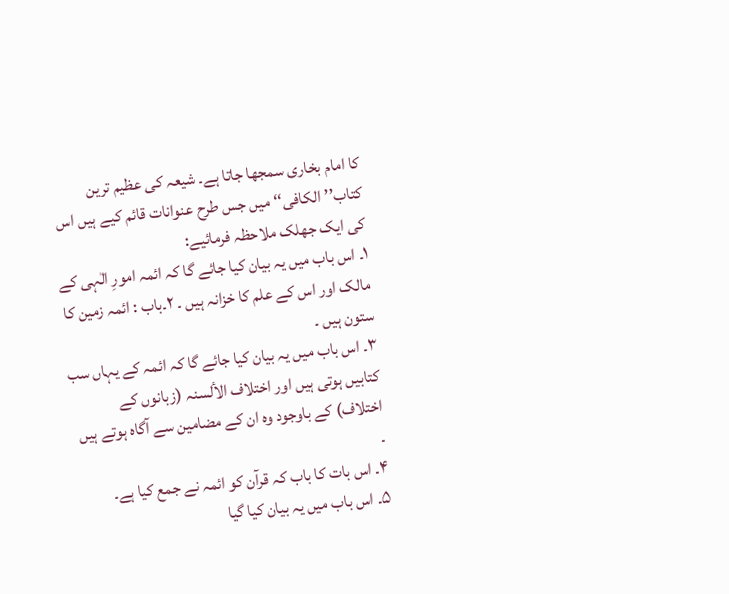کا امام بخاری سمجھا جاتا ہے۔ شیعہ کی عظیم ترین کتاب’’ الکافی‘‘ میں جس طرح عنوانات قائم کیے ہیں اس کی ایک جھلک ملاحظہ فرمائیے:
۱۔ اس باب میں یہ بیان کیا جائے گا کہ ائمہ امورِ الٰہی کے مالک اور اس کے علم کا خزانہ ہیں ۔ ۲۔باب : ائمہ زمین کا ستون ہیں ۔
۳۔ اس باب میں یہ بیان کیا جائے گا کہ ائمہ کے یہاں سب کتابیں ہوتی ہیں اور اختلاف الألسنہ (زبانوں کے اختلاف) کے باوجود وہ ان کے مضامین سے آگاہ ہوتے ہیں ۔
۴۔ اس بات کا باب کہ قرآن کو ائمہ نے جمع کیا ہے۔
۵۔ اس باب میں یہ بیان کیا گیا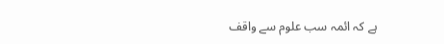ہے کہ ائمہ سب علوم سے واقف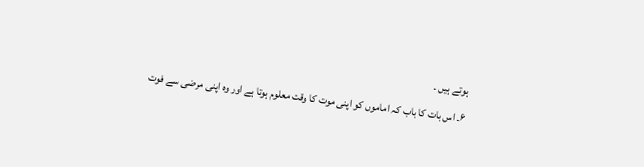ہوتے ہیں ۔
۶۔ اس بات کا باب کہ اماموں کو اپنی موت کا وقت معلوم ہوتا ہے اور وہ اپنی مرضی سے فوت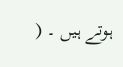ہوتے ہیں ۔ (